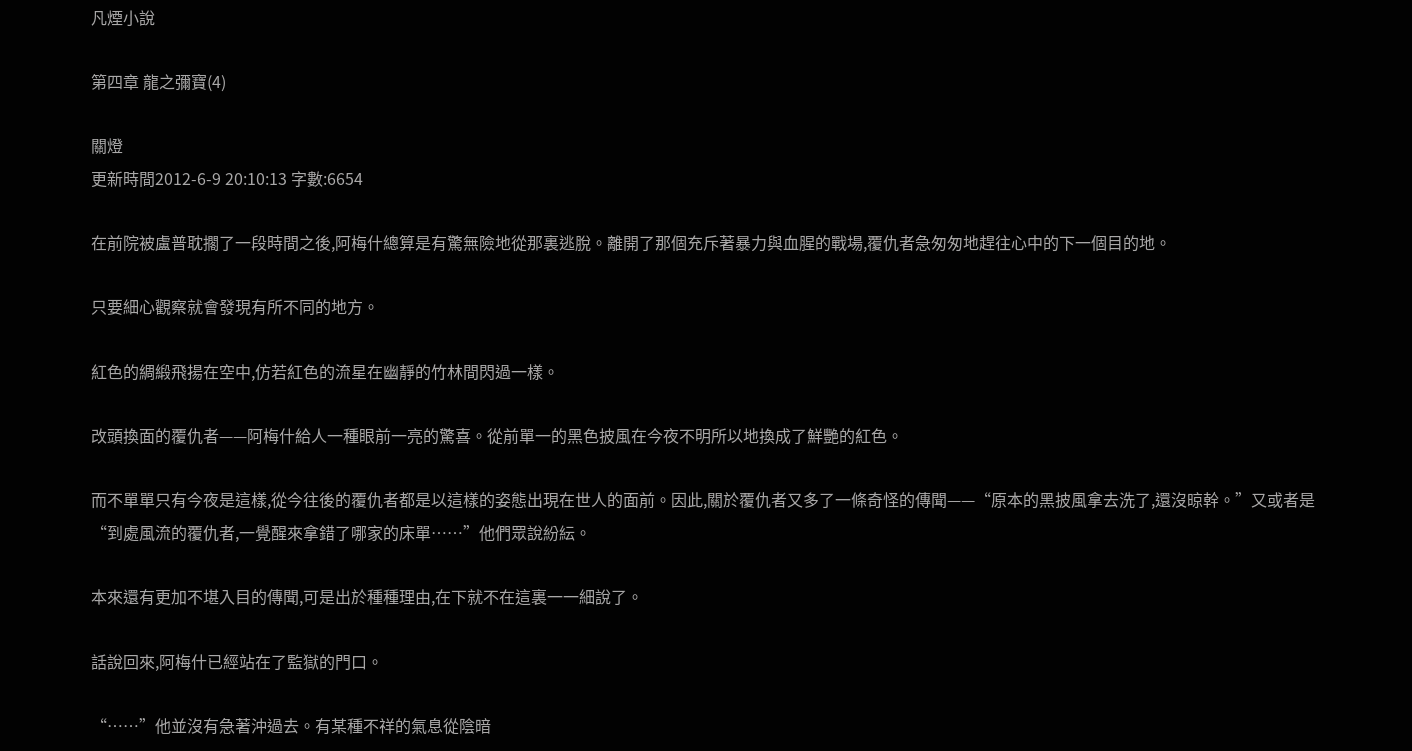凡煙小說

第四章 龍之彌寶(4)

關燈
更新時間2012-6-9 20:10:13 字數:6654

在前院被盧普耽擱了一段時間之後,阿梅什總算是有驚無險地從那裏逃脫。離開了那個充斥著暴力與血腥的戰場,覆仇者急匆匆地趕往心中的下一個目的地。

只要細心觀察就會發現有所不同的地方。

紅色的綢緞飛揚在空中,仿若紅色的流星在幽靜的竹林間閃過一樣。

改頭換面的覆仇者——阿梅什給人一種眼前一亮的驚喜。從前單一的黑色披風在今夜不明所以地換成了鮮艷的紅色。

而不單單只有今夜是這樣,從今往後的覆仇者都是以這樣的姿態出現在世人的面前。因此,關於覆仇者又多了一條奇怪的傳聞——“原本的黑披風拿去洗了,還沒晾幹。”又或者是“到處風流的覆仇者,一覺醒來拿錯了哪家的床單……”他們眾說紛紜。

本來還有更加不堪入目的傳聞,可是出於種種理由,在下就不在這裏一一細說了。

話說回來,阿梅什已經站在了監獄的門口。

“……”他並沒有急著沖過去。有某種不祥的氣息從陰暗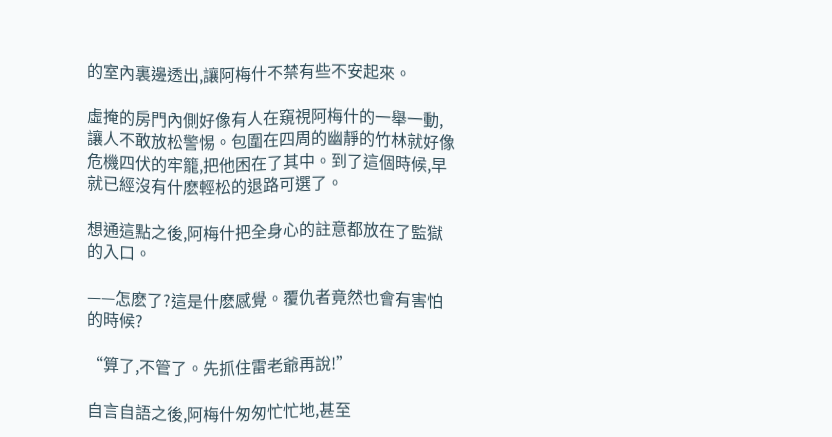的室內裏邊透出,讓阿梅什不禁有些不安起來。

虛掩的房門內側好像有人在窺視阿梅什的一舉一動,讓人不敢放松警惕。包圍在四周的幽靜的竹林就好像危機四伏的牢籠,把他困在了其中。到了這個時候,早就已經沒有什麽輕松的退路可選了。

想通這點之後,阿梅什把全身心的註意都放在了監獄的入口。

——怎麽了?這是什麽感覺。覆仇者竟然也會有害怕的時候?

“算了,不管了。先抓住雷老爺再說!”

自言自語之後,阿梅什匆匆忙忙地,甚至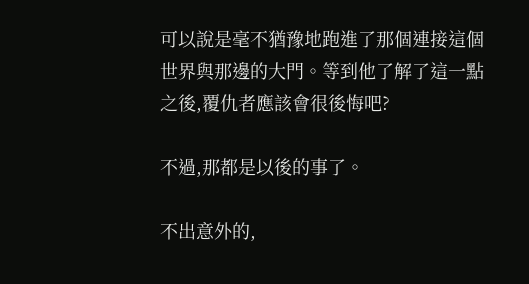可以說是毫不猶豫地跑進了那個連接這個世界與那邊的大門。等到他了解了這一點之後,覆仇者應該會很後悔吧?

不過,那都是以後的事了。

不出意外的,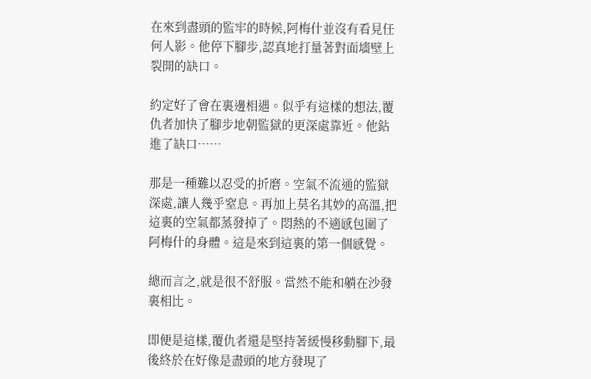在來到盡頭的監牢的時候,阿梅什並沒有看見任何人影。他停下腳步,認真地打量著對面墻壁上裂開的缺口。

約定好了會在裏邊相遇。似乎有這樣的想法,覆仇者加快了腳步地朝監獄的更深處靠近。他鉆進了缺口……

那是一種難以忍受的折磨。空氣不流通的監獄深處,讓人幾乎窒息。再加上莫名其妙的高溫,把這裏的空氣都蒸發掉了。悶熱的不適感包圍了阿梅什的身體。這是來到這裏的第一個感覺。

總而言之,就是很不舒服。當然不能和躺在沙發裏相比。

即便是這樣,覆仇者還是堅持著緩慢移動腳下,最後終於在好像是盡頭的地方發現了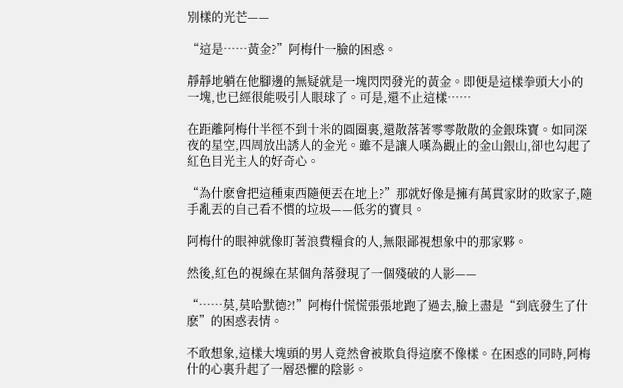別樣的光芒——

“這是……黃金?”阿梅什一臉的困惑。

靜靜地躺在他腳邊的無疑就是一塊閃閃發光的黃金。即便是這樣拳頭大小的一塊,也已經很能吸引人眼球了。可是,還不止這樣……

在距離阿梅什半徑不到十米的圓圈裏,還散落著零零散散的金銀珠寶。如同深夜的星空,四周放出誘人的金光。雖不是讓人嘆為觀止的金山銀山,卻也勾起了紅色目光主人的好奇心。

“為什麽會把這種東西隨便丟在地上?”那就好像是擁有萬貫家財的敗家子,隨手亂丟的自己看不慣的垃圾——低劣的寶貝。

阿梅什的眼神就像盯著浪費糧食的人,無限鄙視想象中的那家夥。

然後,紅色的視線在某個角落發現了一個殘破的人影——

“……莫,莫哈默德?!”阿梅什慌慌張張地跑了過去,臉上盡是“到底發生了什麽”的困惑表情。

不敢想象,這樣大塊頭的男人竟然會被欺負得這麽不像樣。在困惑的同時,阿梅什的心裏升起了一層恐懼的陰影。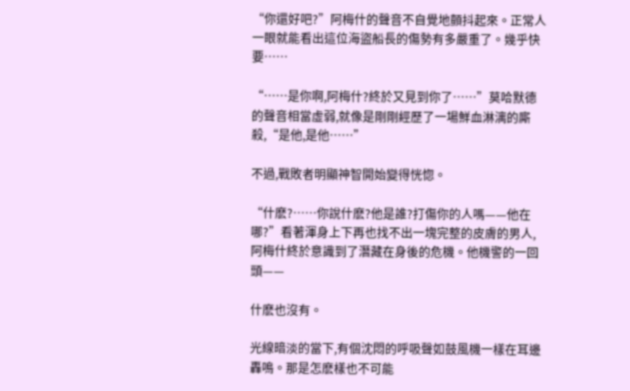“你還好吧?”阿梅什的聲音不自覺地顫抖起來。正常人一眼就能看出這位海盜船長的傷勢有多嚴重了。幾乎快要……

“……是你啊,阿梅什?終於又見到你了……”莫哈默德的聲音相當虛弱,就像是剛剛經歷了一場鮮血淋漓的廝殺,“是他,是他……”

不過,戰敗者明顯神智開始變得恍惚。

“什麽?……你說什麽?他是誰?打傷你的人嗎——他在哪?”看著渾身上下再也找不出一塊完整的皮膚的男人,阿梅什終於意識到了潛藏在身後的危機。他機警的一回頭——

什麽也沒有。

光線暗淡的當下,有個沈悶的呼吸聲如鼓風機一樣在耳邊轟鳴。那是怎麽樣也不可能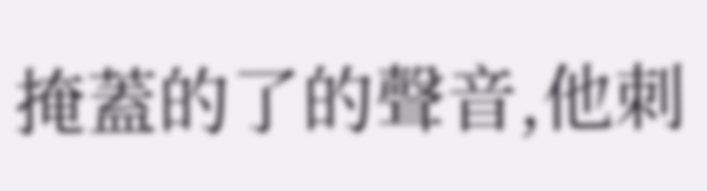掩蓋的了的聲音,他刺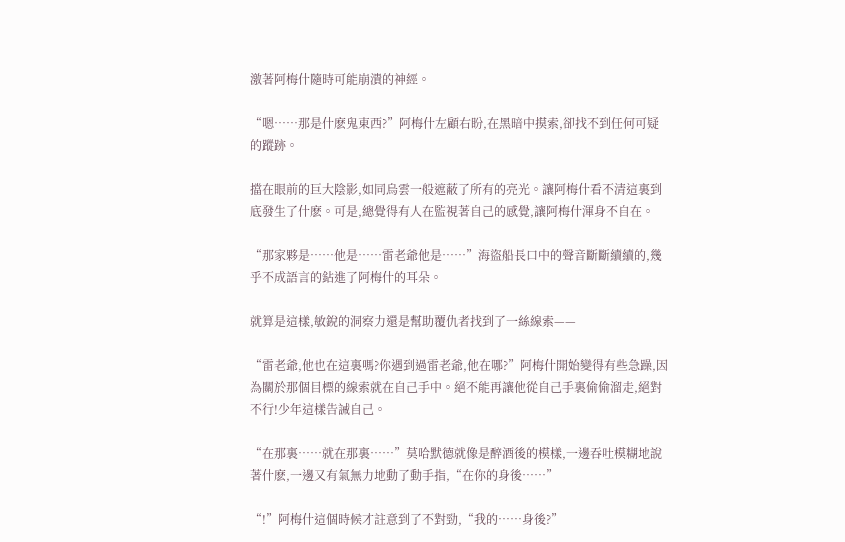激著阿梅什隨時可能崩潰的神經。

“嗯……那是什麽鬼東西?”阿梅什左顧右盼,在黑暗中摸索,卻找不到任何可疑的蹤跡。

擋在眼前的巨大陰影,如同烏雲一般遮蔽了所有的亮光。讓阿梅什看不清這裏到底發生了什麽。可是,總覺得有人在監視著自己的感覺,讓阿梅什渾身不自在。

“那家夥是……他是……雷老爺他是……”海盜船長口中的聲音斷斷續續的,幾乎不成語言的鉆進了阿梅什的耳朵。

就算是這樣,敏銳的洞察力還是幫助覆仇者找到了一絲線索——

“雷老爺,他也在這裏嗎?你遇到過雷老爺,他在哪?”阿梅什開始變得有些急躁,因為關於那個目標的線索就在自己手中。絕不能再讓他從自己手裏偷偷溜走,絕對不行!少年這樣告誡自己。

“在那裏……就在那裏……”莫哈默德就像是醉酒後的模樣,一邊吞吐模糊地說著什麽,一邊又有氣無力地動了動手指,“在你的身後……”

“!”阿梅什這個時候才註意到了不對勁,“我的……身後?”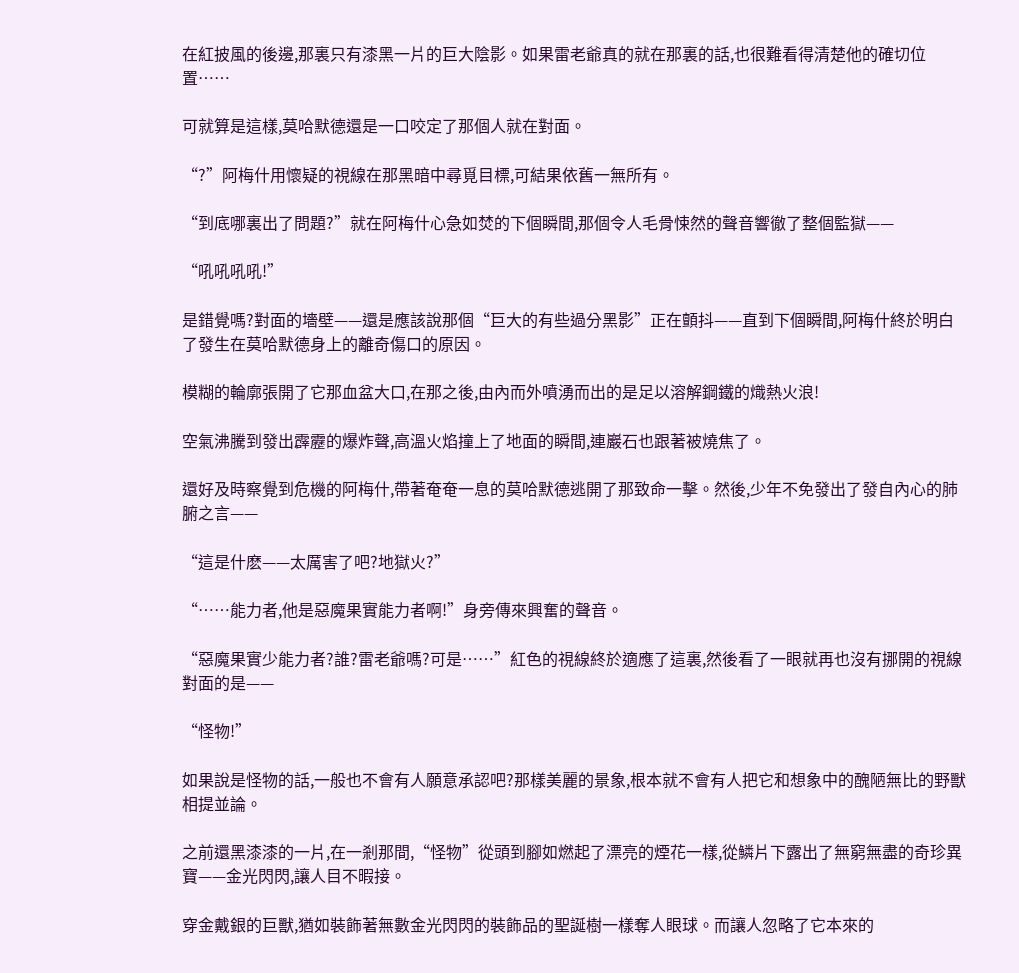在紅披風的後邊,那裏只有漆黑一片的巨大陰影。如果雷老爺真的就在那裏的話,也很難看得清楚他的確切位置……

可就算是這樣,莫哈默德還是一口咬定了那個人就在對面。

“?”阿梅什用懷疑的視線在那黑暗中尋覓目標,可結果依舊一無所有。

“到底哪裏出了問題?”就在阿梅什心急如焚的下個瞬間,那個令人毛骨悚然的聲音響徹了整個監獄——

“吼吼吼吼!”

是錯覺嗎?對面的墻壁——還是應該說那個“巨大的有些過分黑影”正在顫抖——直到下個瞬間,阿梅什終於明白了發生在莫哈默德身上的離奇傷口的原因。

模糊的輪廓張開了它那血盆大口,在那之後,由內而外噴湧而出的是足以溶解鋼鐵的熾熱火浪!

空氣沸騰到發出霹靂的爆炸聲,高溫火焰撞上了地面的瞬間,連巖石也跟著被燒焦了。

還好及時察覺到危機的阿梅什,帶著奄奄一息的莫哈默德逃開了那致命一擊。然後,少年不免發出了發自內心的肺腑之言——

“這是什麽——太厲害了吧?地獄火?”

“……能力者,他是惡魔果實能力者啊!”身旁傳來興奮的聲音。

“惡魔果實少能力者?誰?雷老爺嗎?可是……”紅色的視線終於適應了這裏,然後看了一眼就再也沒有挪開的視線對面的是——

“怪物!”

如果說是怪物的話,一般也不會有人願意承認吧?那樣美麗的景象,根本就不會有人把它和想象中的醜陋無比的野獸相提並論。

之前還黑漆漆的一片,在一剎那間,“怪物”從頭到腳如燃起了漂亮的煙花一樣,從鱗片下露出了無窮無盡的奇珍異寶——金光閃閃,讓人目不暇接。

穿金戴銀的巨獸,猶如裝飾著無數金光閃閃的裝飾品的聖誕樹一樣奪人眼球。而讓人忽略了它本來的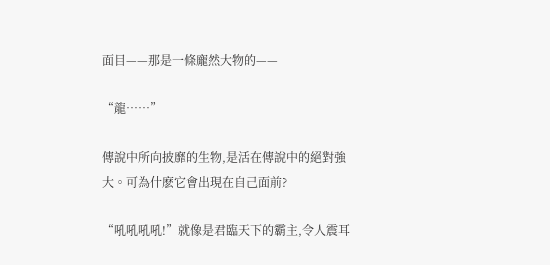面目——那是一條龐然大物的——

“龍……”

傳說中所向披靡的生物,是活在傳說中的絕對強大。可為什麽它會出現在自己面前?

“吼吼吼吼!”就像是君臨天下的霸主,令人震耳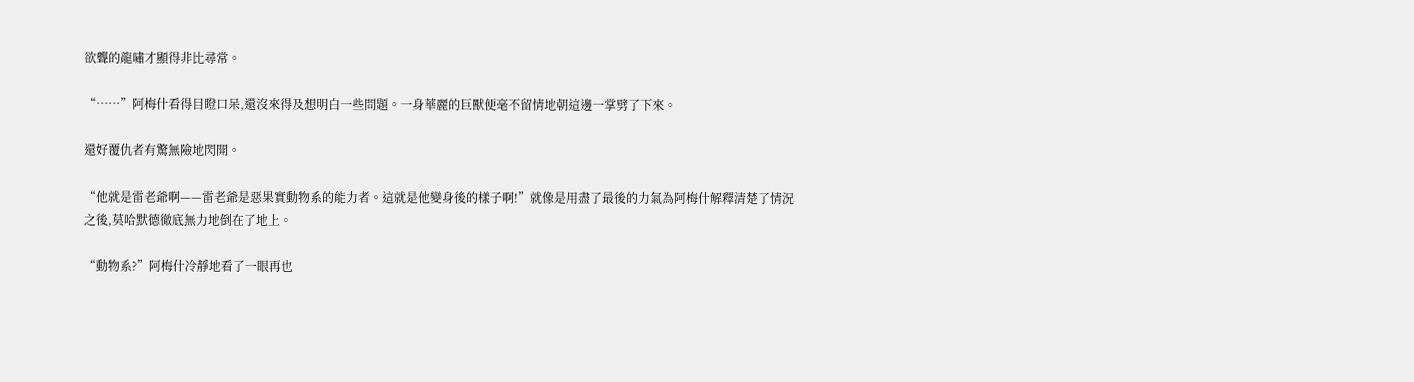欲聾的龍嘯才顯得非比尋常。

“……”阿梅什看得目瞪口呆,還沒來得及想明白一些問題。一身華麗的巨獸便毫不留情地朝這邊一掌劈了下來。

還好覆仇者有驚無險地閃開。

“他就是雷老爺啊——雷老爺是惡果實動物系的能力者。這就是他變身後的樣子啊!”就像是用盡了最後的力氣為阿梅什解釋清楚了情況之後,莫哈默德徹底無力地倒在了地上。

“動物系?”阿梅什冷靜地看了一眼再也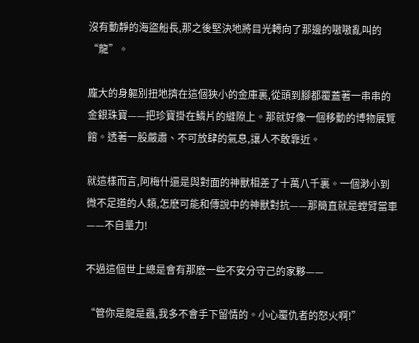沒有動靜的海盜船長,那之後堅決地將目光轉向了那邊的嗷嗷亂叫的“龍”。

龐大的身軀別扭地擠在這個狹小的金庫裏,從頭到腳都覆蓋著一串串的金銀珠寶——把珍寶掛在鱗片的縫隙上。那就好像一個移動的博物展覽館。透著一股嚴肅、不可放肆的氣息,讓人不敢靠近。

就這樣而言,阿梅什還是與對面的神獸相差了十萬八千裏。一個渺小到微不足道的人類,怎麽可能和傳說中的神獸對抗——那簡直就是螳臂當車——不自量力!

不過這個世上總是會有那麽一些不安分守己的家夥——

“管你是龍是蟲,我多不會手下留情的。小心覆仇者的怒火啊!”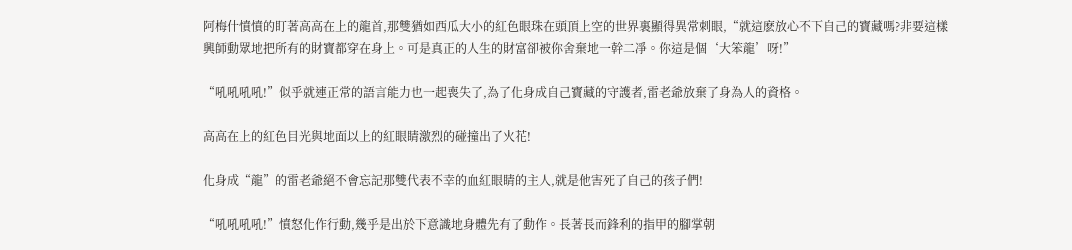阿梅什憤憤的盯著高高在上的龍首,那雙猶如西瓜大小的紅色眼珠在頭頂上空的世界裏顯得異常刺眼,“就這麽放心不下自己的寶藏嗎?非要這樣興師動眾地把所有的財寶都穿在身上。可是真正的人生的財富卻被你舍棄地一幹二凈。你這是個‘大笨龍’呀!”

“吼吼吼吼!”似乎就連正常的語言能力也一起喪失了,為了化身成自己寶藏的守護者,雷老爺放棄了身為人的資格。

高高在上的紅色目光與地面以上的紅眼睛激烈的碰撞出了火花!

化身成“龍”的雷老爺絕不會忘記那雙代表不幸的血紅眼睛的主人,就是他害死了自己的孩子們!

“吼吼吼吼!”憤怒化作行動,幾乎是出於下意識地身體先有了動作。長著長而鋒利的指甲的腳掌朝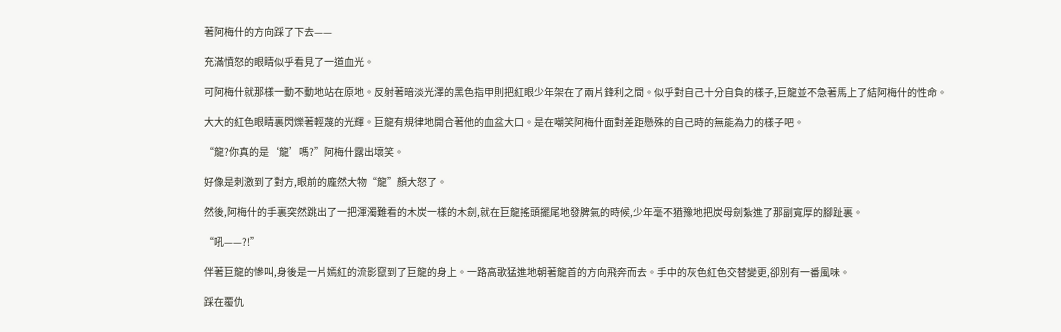著阿梅什的方向踩了下去——

充滿憤怒的眼睛似乎看見了一道血光。

可阿梅什就那樣一動不動地站在原地。反射著暗淡光澤的黑色指甲則把紅眼少年架在了兩片鋒利之間。似乎對自己十分自負的樣子,巨龍並不急著馬上了結阿梅什的性命。

大大的紅色眼睛裏閃爍著輕蔑的光輝。巨龍有規律地開合著他的血盆大口。是在嘲笑阿梅什面對差距懸殊的自己時的無能為力的樣子吧。

“龍?你真的是‘龍’嗎?”阿梅什露出壞笑。

好像是刺激到了對方,眼前的龐然大物“龍”顏大怒了。

然後,阿梅什的手裏突然跳出了一把渾濁難看的木炭一樣的木劍,就在巨龍搖頭擺尾地發脾氣的時候,少年毫不猶豫地把炭母劍紮進了那副寬厚的腳趾裏。

“吼——?!”

伴著巨龍的慘叫,身後是一片嫣紅的流影竄到了巨龍的身上。一路高歌猛進地朝著龍首的方向飛奔而去。手中的灰色紅色交替變更,卻別有一番風味。

踩在覆仇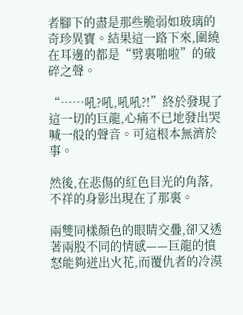者腳下的盡是那些脆弱如玻璃的奇珍異寶。結果這一路下來,圍繞在耳邊的都是“劈裏啪啦”的破碎之聲。

“……吼?吼,吼吼?!”終於發現了這一切的巨龍,心痛不已地發出哭喊一般的聲音。可這根本無濟於事。

然後,在悲傷的紅色目光的角落,不祥的身影出現在了那裏。

兩雙同樣顏色的眼睛交疊,卻又透著兩股不同的情感——巨龍的憤怒能夠迸出火花,而覆仇者的冷漠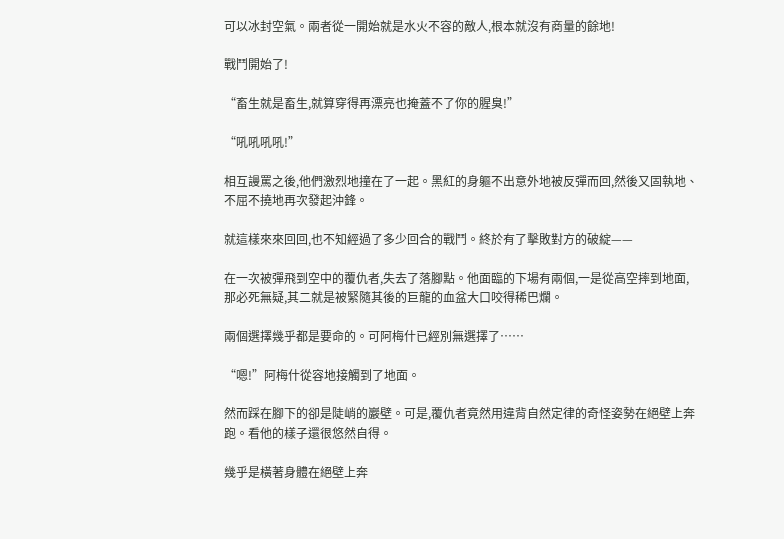可以冰封空氣。兩者從一開始就是水火不容的敵人,根本就沒有商量的餘地!

戰鬥開始了!

“畜生就是畜生,就算穿得再漂亮也掩蓋不了你的腥臭!”

“吼吼吼吼!”

相互謾罵之後,他們激烈地撞在了一起。黑紅的身軀不出意外地被反彈而回,然後又固執地、不屈不撓地再次發起沖鋒。

就這樣來來回回,也不知經過了多少回合的戰鬥。終於有了擊敗對方的破綻——

在一次被彈飛到空中的覆仇者,失去了落腳點。他面臨的下場有兩個,一是從高空摔到地面,那必死無疑,其二就是被緊隨其後的巨龍的血盆大口咬得稀巴爛。

兩個選擇幾乎都是要命的。可阿梅什已經別無選擇了……

“嗯!”阿梅什從容地接觸到了地面。

然而踩在腳下的卻是陡峭的巖壁。可是,覆仇者竟然用違背自然定律的奇怪姿勢在絕壁上奔跑。看他的樣子還很悠然自得。

幾乎是橫著身體在絕壁上奔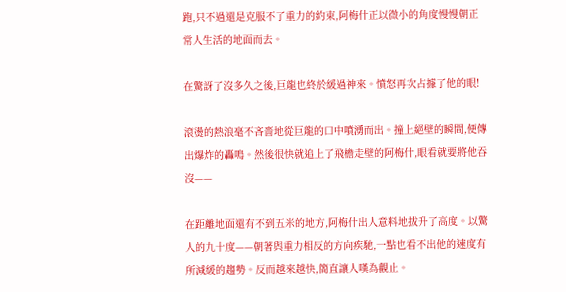跑,只不過還是克服不了重力的約束,阿梅什正以微小的角度慢慢朝正常人生活的地面而去。

在驚訝了沒多久之後,巨龍也終於緩過神來。憤怒再次占據了他的眼!

滾燙的熱浪毫不吝嗇地從巨龍的口中噴湧而出。撞上絕壁的瞬間,便傳出爆炸的轟鳴。然後很快就追上了飛檐走壁的阿梅什,眼看就要將他吞沒——

在距離地面還有不到五米的地方,阿梅什出人意料地拔升了高度。以驚人的九十度——朝著與重力相反的方向疾馳,一點也看不出他的速度有所減緩的趨勢。反而越來越快,簡直讓人嘆為觀止。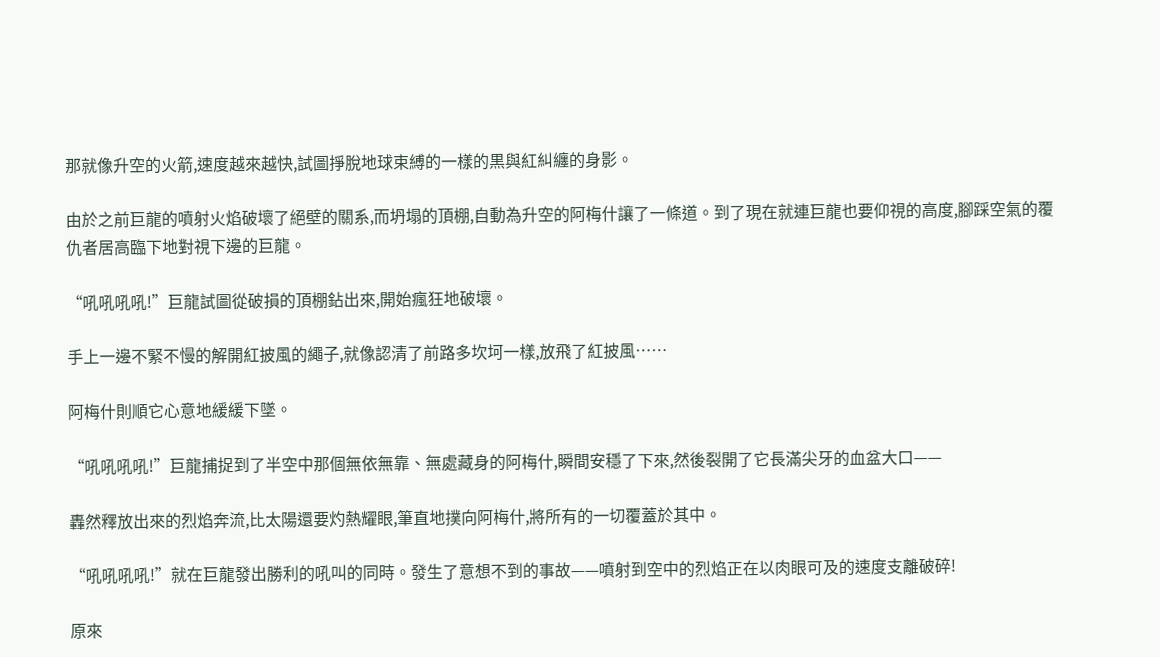那就像升空的火箭,速度越來越快,試圖掙脫地球束縛的一樣的黒與紅糾纏的身影。

由於之前巨龍的噴射火焰破壞了絕壁的關系,而坍塌的頂棚,自動為升空的阿梅什讓了一條道。到了現在就連巨龍也要仰視的高度,腳踩空氣的覆仇者居高臨下地對視下邊的巨龍。

“吼吼吼吼!”巨龍試圖從破損的頂棚鉆出來,開始瘋狂地破壞。

手上一邊不緊不慢的解開紅披風的繩子,就像認清了前路多坎坷一樣,放飛了紅披風……

阿梅什則順它心意地緩緩下墜。

“吼吼吼吼!”巨龍捕捉到了半空中那個無依無靠、無處藏身的阿梅什,瞬間安穩了下來,然後裂開了它長滿尖牙的血盆大口——

轟然釋放出來的烈焰奔流,比太陽還要灼熱耀眼,筆直地撲向阿梅什,將所有的一切覆蓋於其中。

“吼吼吼吼!”就在巨龍發出勝利的吼叫的同時。發生了意想不到的事故——噴射到空中的烈焰正在以肉眼可及的速度支離破碎!

原來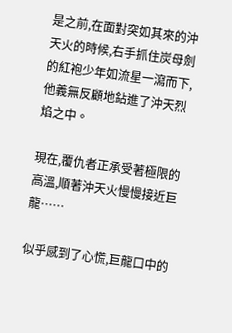是之前,在面對突如其來的沖天火的時候,右手抓住炭母劍的紅袍少年如流星一瀉而下,他義無反顧地鉆進了沖天烈焰之中。

現在,覆仇者正承受著極限的高溫,順著沖天火慢慢接近巨龍……

似乎感到了心慌,巨龍口中的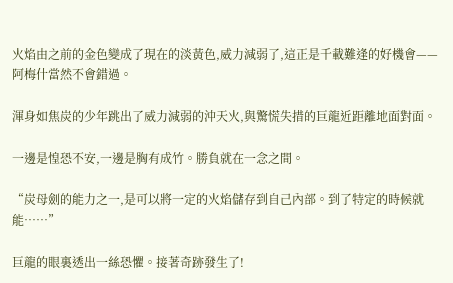火焰由之前的金色變成了現在的淡黃色,威力減弱了,這正是千載難逢的好機會——阿梅什當然不會錯過。

渾身如焦炭的少年跳出了威力減弱的沖天火,與驚慌失措的巨龍近距離地面對面。

一邊是惶恐不安,一邊是胸有成竹。勝負就在一念之間。

“炭母劍的能力之一,是可以將一定的火焰儲存到自己內部。到了特定的時候就能……”

巨龍的眼裏透出一絲恐懼。接著奇跡發生了!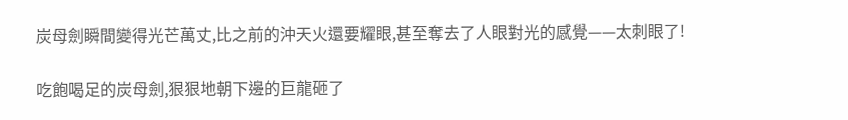炭母劍瞬間變得光芒萬丈,比之前的沖天火還要耀眼,甚至奪去了人眼對光的感覺——太刺眼了!

吃飽喝足的炭母劍,狠狠地朝下邊的巨龍砸了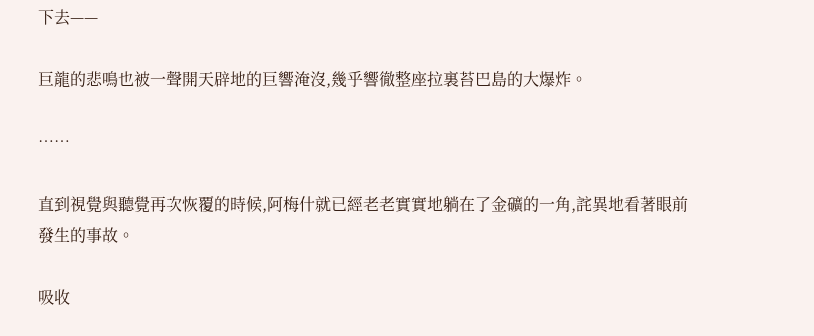下去——

巨龍的悲鳴也被一聲開天辟地的巨響淹沒,幾乎響徹整座拉裏苔巴島的大爆炸。

……

直到視覺與聽覺再次恢覆的時候,阿梅什就已經老老實實地躺在了金礦的一角,詫異地看著眼前發生的事故。

吸收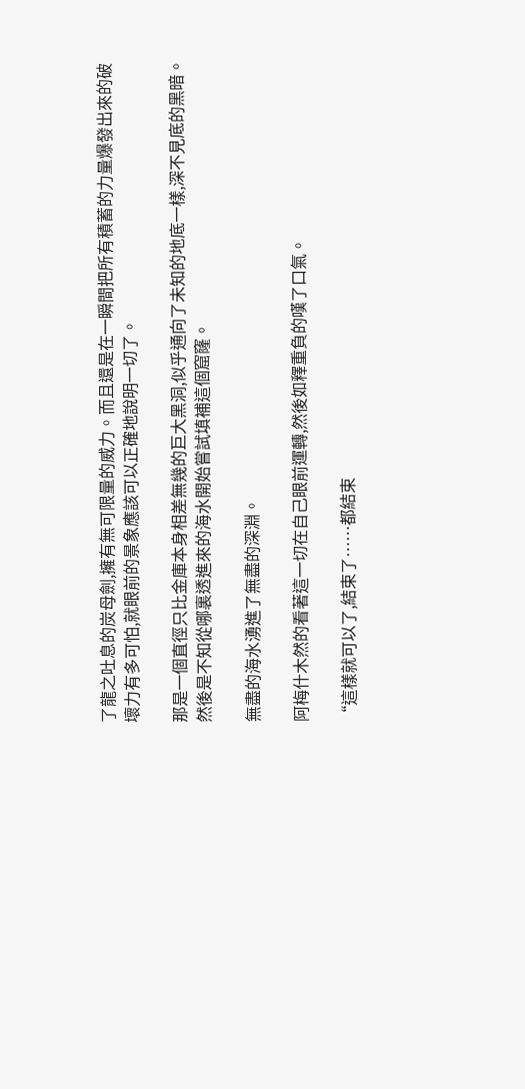了龍之吐息的炭母劍,擁有無可限量的威力。而且還是在一瞬間把所有積蓄的力量爆發出來的破壞力有多可怕,就眼前的景象應該可以正確地說明一切了。

那是一個直徑只比金庫本身相差無幾的巨大黑洞,似乎通向了未知的地底一樣,深不見底的黑暗。然後是不知從哪裏透進來的海水開始嘗試填補這個窟窿。

無盡的海水湧進了無盡的深淵。

阿梅什木然的看著這一切在自己眼前運轉,然後如釋重負的嘆了口氣。

“這樣就可以了,結束了……都結束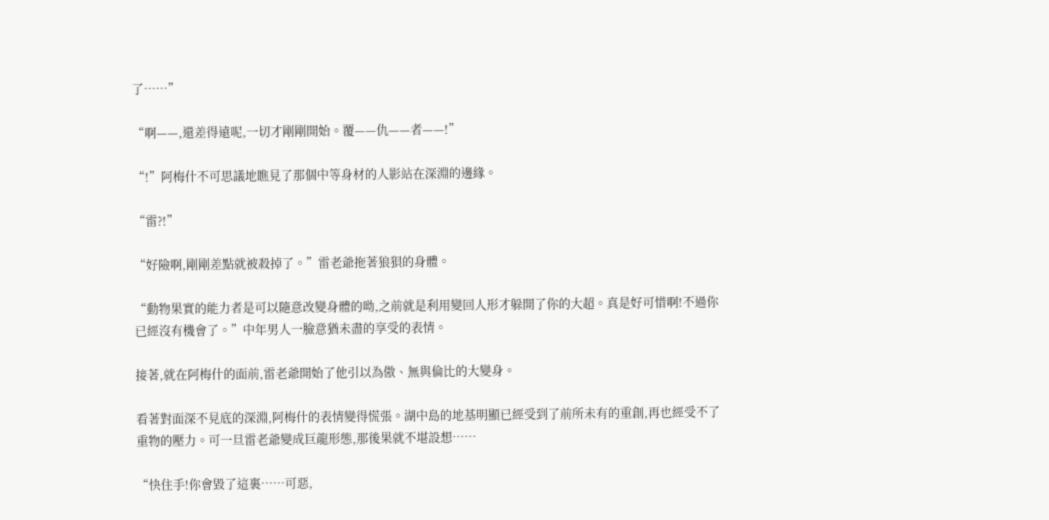了……”

“啊——,還差得遠呢,一切才剛剛開始。覆——仇——者——!”

“!”阿梅什不可思議地瞧見了那個中等身材的人影站在深淵的邊緣。

“雷?!”

“好險啊,剛剛差點就被殺掉了。”雷老爺拖著狼狽的身體。

“動物果實的能力者是可以隨意改變身體的呦,之前就是利用變回人形才躲開了你的大超。真是好可惜啊!不過你已經沒有機會了。”中年男人一臉意猶未盡的享受的表情。

接著,就在阿梅什的面前,雷老爺開始了他引以為傲、無與倫比的大變身。

看著對面深不見底的深淵,阿梅什的表情變得慌張。湖中島的地基明顯已經受到了前所未有的重創,再也經受不了重物的壓力。可一旦雷老爺變成巨龍形態,那後果就不堪設想……

“快住手!你會毀了這裏……可惡,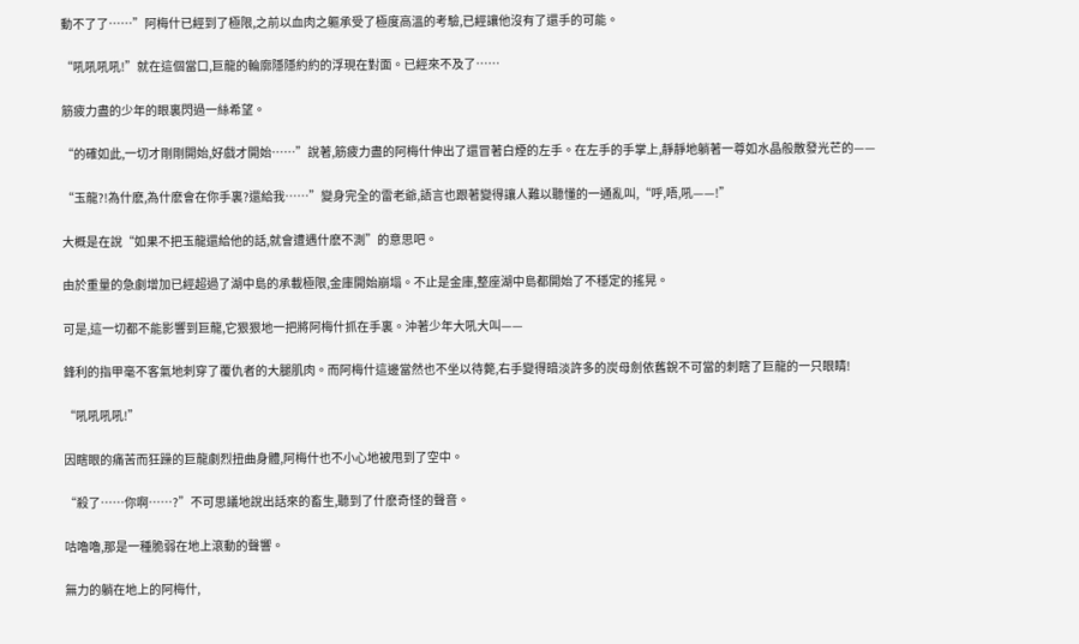動不了了……”阿梅什已經到了極限,之前以血肉之軀承受了極度高溫的考驗,已經讓他沒有了還手的可能。

“吼吼吼吼!”就在這個當口,巨龍的輪廓隱隱約約的浮現在對面。已經來不及了……

筋疲力盡的少年的眼裏閃過一絲希望。

“的確如此,一切才剛剛開始,好戲才開始……”說著,筋疲力盡的阿梅什伸出了還冒著白煙的左手。在左手的手掌上,靜靜地躺著一尊如水晶般散發光芒的——

“玉龍?!為什麽,為什麽會在你手裏?還給我……”變身完全的雷老爺,語言也跟著變得讓人難以聽懂的一通亂叫,“呼,唔,吼——!”

大概是在說“如果不把玉龍還給他的話,就會遭遇什麽不測”的意思吧。

由於重量的急劇增加已經超過了湖中島的承載極限,金庫開始崩塌。不止是金庫,整座湖中島都開始了不穩定的搖晃。

可是,這一切都不能影響到巨龍,它狠狠地一把將阿梅什抓在手裏。沖著少年大吼大叫——

鋒利的指甲毫不客氣地刺穿了覆仇者的大腿肌肉。而阿梅什這邊當然也不坐以待斃,右手變得暗淡許多的炭母劍依舊銳不可當的刺瞎了巨龍的一只眼睛!

“吼吼吼吼!”

因瞎眼的痛苦而狂躁的巨龍劇烈扭曲身體,阿梅什也不小心地被甩到了空中。

“殺了……你啊……?”不可思議地說出話來的畜生,聽到了什麽奇怪的聲音。

咕嚕嚕,那是一種脆弱在地上滾動的聲響。

無力的躺在地上的阿梅什,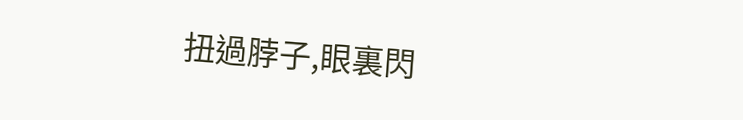扭過脖子,眼裏閃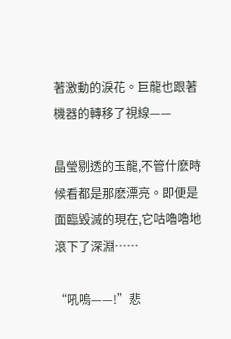著激動的淚花。巨龍也跟著機器的轉移了視線——

晶瑩剔透的玉龍,不管什麽時候看都是那麽漂亮。即便是面臨毀滅的現在,它咕嚕嚕地滾下了深淵……

“吼嗚——!”悲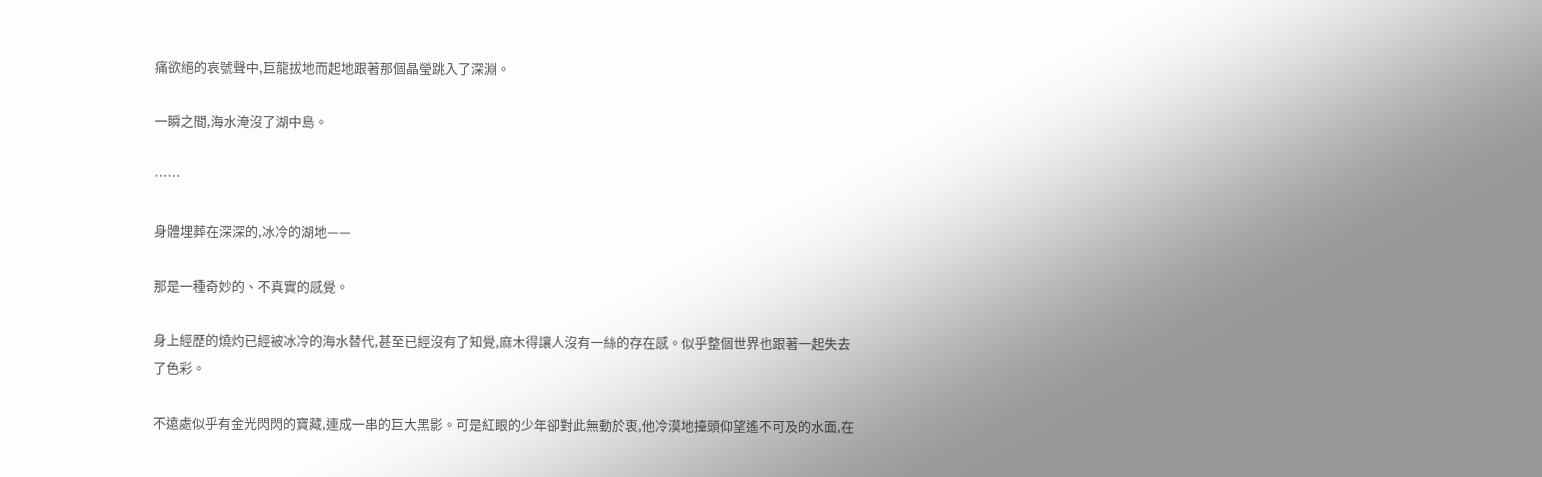痛欲絕的哀號聲中,巨龍拔地而起地跟著那個晶瑩跳入了深淵。

一瞬之間,海水淹沒了湖中島。

……

身體埋葬在深深的,冰冷的湖地——

那是一種奇妙的、不真實的感覺。

身上經歷的燒灼已經被冰冷的海水替代,甚至已經沒有了知覺,麻木得讓人沒有一絲的存在感。似乎整個世界也跟著一起失去了色彩。

不遠處似乎有金光閃閃的寶藏,連成一串的巨大黑影。可是紅眼的少年卻對此無動於衷,他冷漠地擡頭仰望遙不可及的水面,在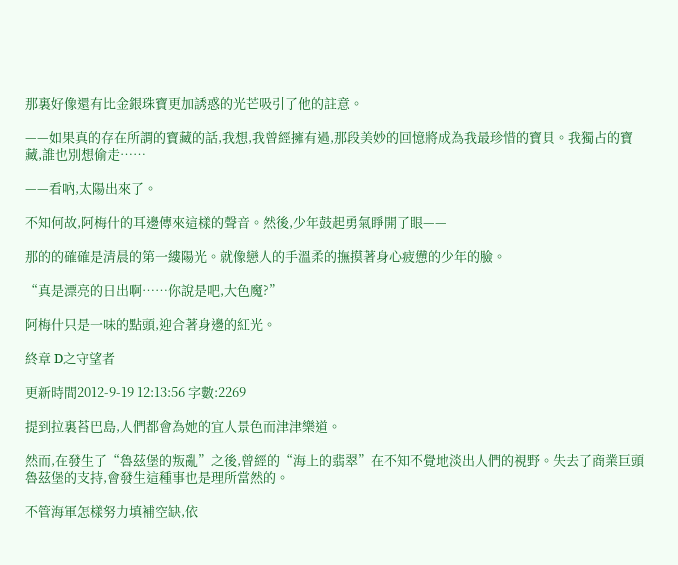那裏好像還有比金銀珠寶更加誘惑的光芒吸引了他的註意。

——如果真的存在所謂的寶藏的話,我想,我曾經擁有過,那段美妙的回憶將成為我最珍惜的寶貝。我獨占的寶藏,誰也別想偷走……

——看吶,太陽出來了。

不知何故,阿梅什的耳邊傳來這樣的聲音。然後,少年鼓起勇氣睜開了眼——

那的的確確是清晨的第一縷陽光。就像戀人的手溫柔的撫摸著身心疲憊的少年的臉。

“真是漂亮的日出啊……你說是吧,大色魔?”

阿梅什只是一味的點頭,迎合著身邊的紅光。

終章 D之守望者

更新時間2012-9-19 12:13:56 字數:2269

提到拉裏苔巴島,人們都會為她的宜人景色而津津樂道。

然而,在發生了“魯茲堡的叛亂”之後,曾經的“海上的翡翠”在不知不覺地淡出人們的視野。失去了商業巨頭魯茲堡的支持,會發生這種事也是理所當然的。

不管海軍怎樣努力填補空缺,依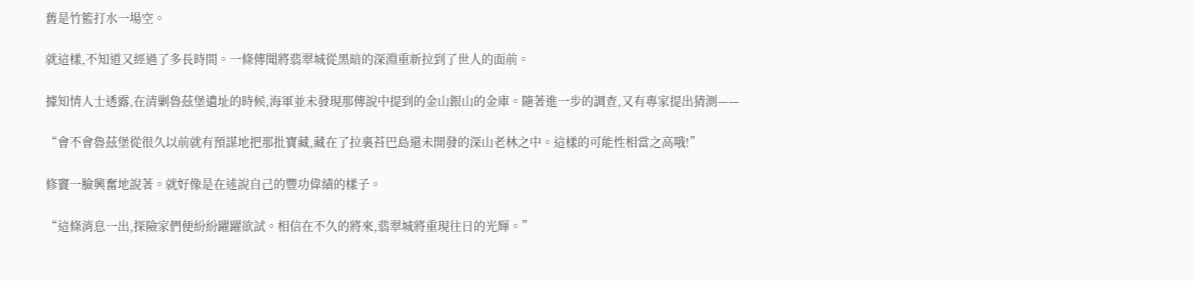舊是竹籃打水一場空。

就這樣,不知道又經過了多長時間。一條傳聞將翡翠城從黑暗的深淵重新拉到了世人的面前。

據知情人士透露,在清剿魯茲堡遺址的時候,海軍並未發現那傳說中提到的金山銀山的金庫。隨著進一步的調查,又有專家提出猜測——

“會不會魯茲堡從很久以前就有預謀地把那批寶藏,藏在了拉裏苔巴島還未開發的深山老林之中。這樣的可能性相當之高哦!”

修竇一臉興奮地說著。就好像是在述說自己的豐功偉績的樣子。

“這條消息一出,探險家們便紛紛躍躍欲試。相信在不久的將來,翡翠城將重現往日的光輝。”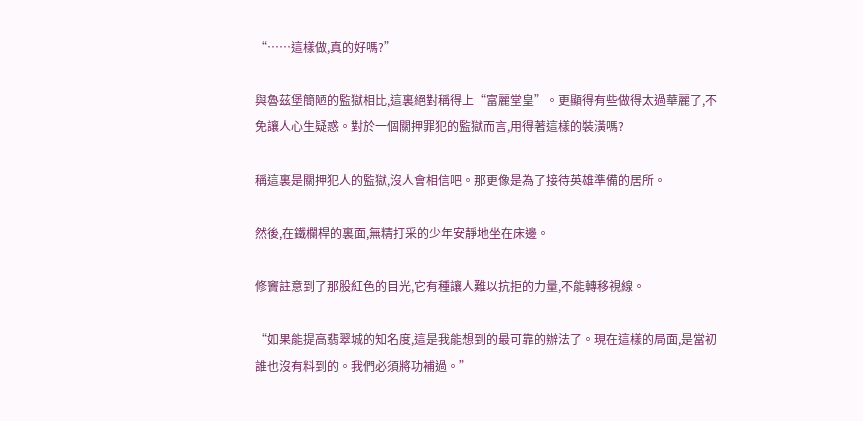“……這樣做,真的好嗎?”

與魯茲堡簡陋的監獄相比,這裏絕對稱得上“富麗堂皇”。更顯得有些做得太過華麗了,不免讓人心生疑惑。對於一個關押罪犯的監獄而言,用得著這樣的裝潢嗎?

稱這裏是關押犯人的監獄,沒人會相信吧。那更像是為了接待英雄準備的居所。

然後,在鐵欄桿的裏面,無精打采的少年安靜地坐在床邊。

修竇註意到了那股紅色的目光,它有種讓人難以抗拒的力量,不能轉移視線。

“如果能提高翡翠城的知名度,這是我能想到的最可靠的辦法了。現在這樣的局面,是當初誰也沒有料到的。我們必須將功補過。”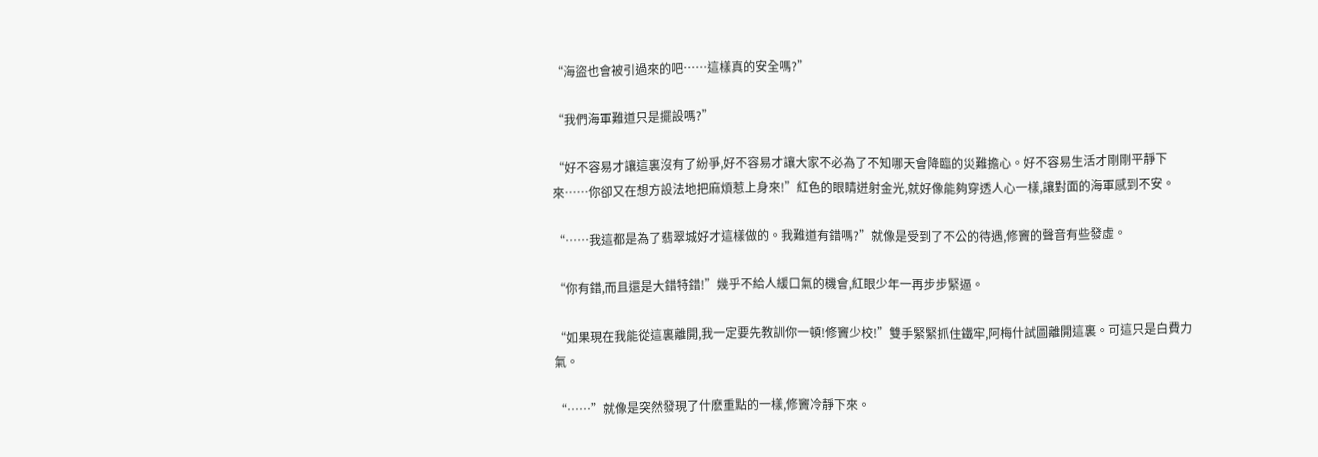“海盜也會被引過來的吧……這樣真的安全嗎?”

“我們海軍難道只是擺設嗎?”

“好不容易才讓這裏沒有了紛爭,好不容易才讓大家不必為了不知哪天會降臨的災難擔心。好不容易生活才剛剛平靜下來……你卻又在想方設法地把麻煩惹上身來!”紅色的眼睛迸射金光,就好像能夠穿透人心一樣,讓對面的海軍感到不安。

“……我這都是為了翡翠城好才這樣做的。我難道有錯嗎?”就像是受到了不公的待遇,修竇的聲音有些發虛。

“你有錯,而且還是大錯特錯!”幾乎不給人緩口氣的機會,紅眼少年一再步步緊逼。

“如果現在我能從這裏離開,我一定要先教訓你一頓!修竇少校!”雙手緊緊抓住鐵牢,阿梅什試圖離開這裏。可這只是白費力氣。

“……”就像是突然發現了什麽重點的一樣,修竇冷靜下來。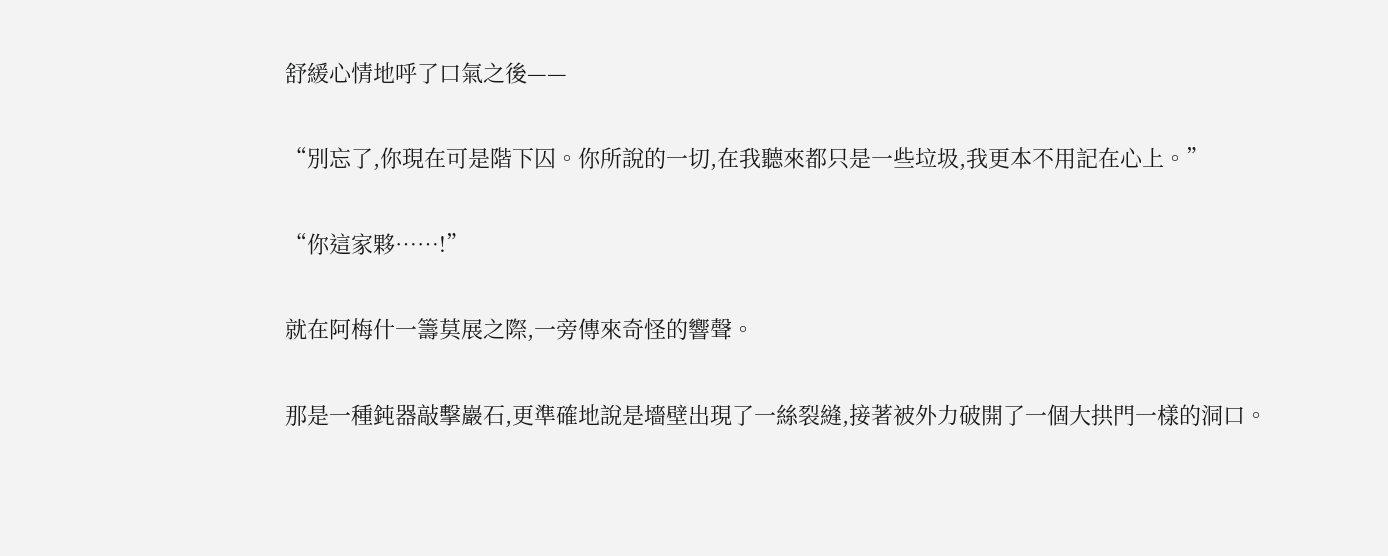舒緩心情地呼了口氣之後——

“別忘了,你現在可是階下囚。你所說的一切,在我聽來都只是一些垃圾,我更本不用記在心上。”

“你這家夥……!”

就在阿梅什一籌莫展之際,一旁傳來奇怪的響聲。

那是一種鈍器敲擊巖石,更準確地說是墻壁出現了一絲裂縫,接著被外力破開了一個大拱門一樣的洞口。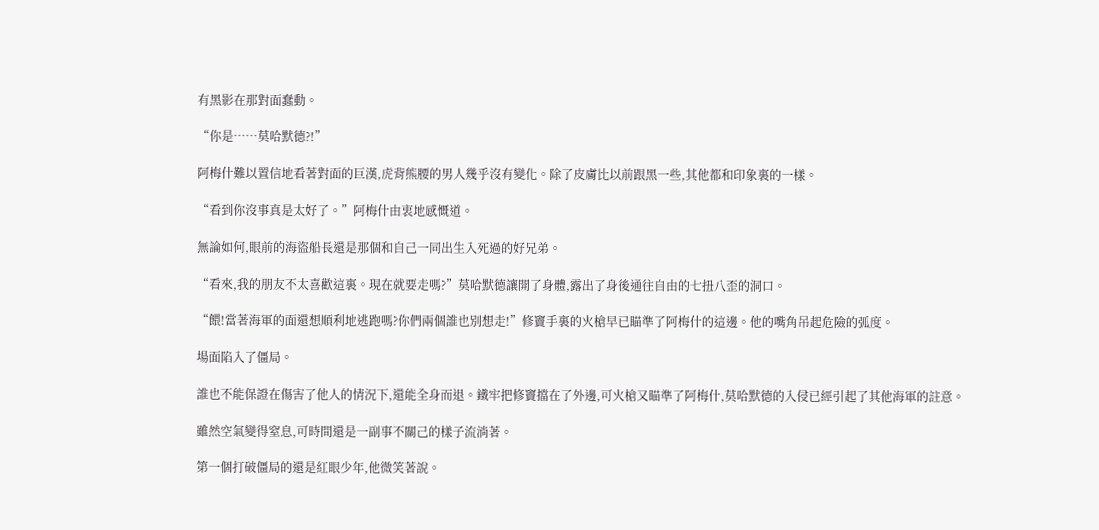有黑影在那對面蠢動。

“你是……莫哈默德?!”

阿梅什難以置信地看著對面的巨漢,虎背熊腰的男人幾乎沒有變化。除了皮膚比以前跟黑一些,其他都和印象裏的一樣。

“看到你沒事真是太好了。”阿梅什由衷地感慨道。

無論如何,眼前的海盜船長還是那個和自己一同出生入死過的好兄弟。

“看來,我的朋友不太喜歡這裏。現在就要走嗎?”莫哈默德讓開了身體,露出了身後通往自由的七扭八歪的洞口。

“餵!當著海軍的面還想順利地逃跑嗎?你們兩個誰也別想走!”修竇手裏的火槍早已瞄準了阿梅什的這邊。他的嘴角吊起危險的弧度。

場面陷入了僵局。

誰也不能保證在傷害了他人的情況下,還能全身而退。鐵牢把修竇擋在了外邊,可火槍又瞄準了阿梅什,莫哈默德的入侵已經引起了其他海軍的註意。

雖然空氣變得窒息,可時間還是一副事不關己的樣子流淌著。

第一個打破僵局的還是紅眼少年,他微笑著說。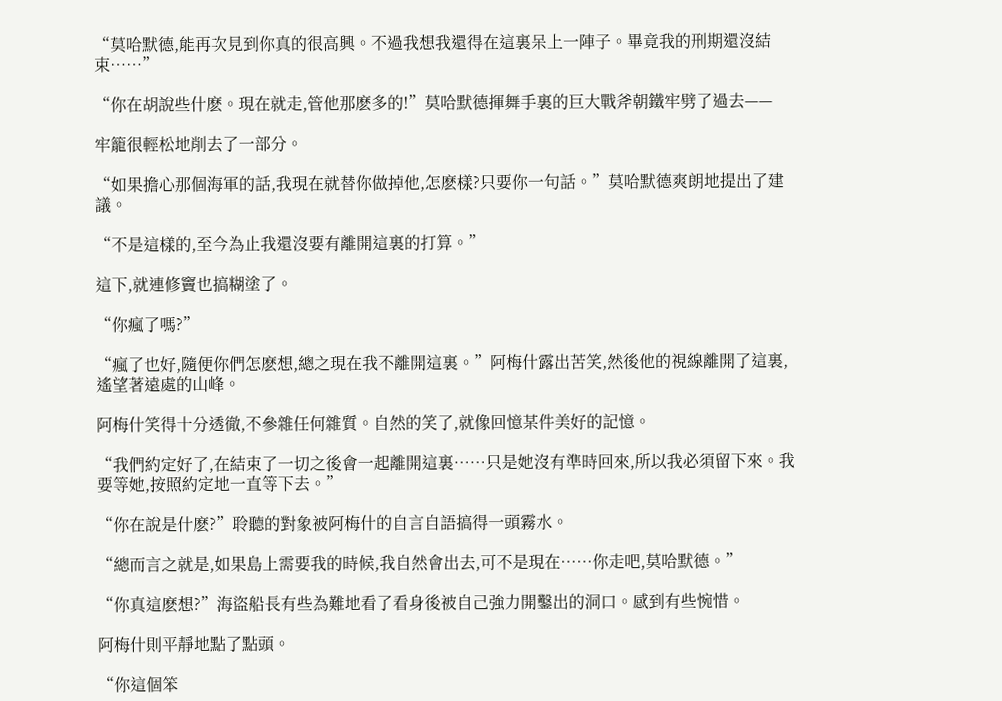“莫哈默德,能再次見到你真的很高興。不過我想我還得在這裏呆上一陣子。畢竟我的刑期還沒結束……”

“你在胡說些什麽。現在就走,管他那麽多的!”莫哈默德揮舞手裏的巨大戰斧朝鐵牢劈了過去——

牢籠很輕松地削去了一部分。

“如果擔心那個海軍的話,我現在就替你做掉他,怎麽樣?只要你一句話。”莫哈默德爽朗地提出了建議。

“不是這樣的,至今為止我還沒要有離開這裏的打算。”

這下,就連修竇也搞糊塗了。

“你瘋了嗎?”

“瘋了也好,隨便你們怎麽想,總之現在我不離開這裏。”阿梅什露出苦笑,然後他的視線離開了這裏,遙望著遠處的山峰。

阿梅什笑得十分透徹,不參雜任何雜質。自然的笑了,就像回憶某件美好的記憶。

“我們約定好了,在結束了一切之後會一起離開這裏……只是她沒有準時回來,所以我必須留下來。我要等她,按照約定地一直等下去。”

“你在說是什麽?”聆聽的對象被阿梅什的自言自語搞得一頭霧水。

“總而言之就是,如果島上需要我的時候,我自然會出去,可不是現在……你走吧,莫哈默德。”

“你真這麽想?”海盜船長有些為難地看了看身後被自己強力開鑿出的洞口。感到有些惋惜。

阿梅什則平靜地點了點頭。

“你這個笨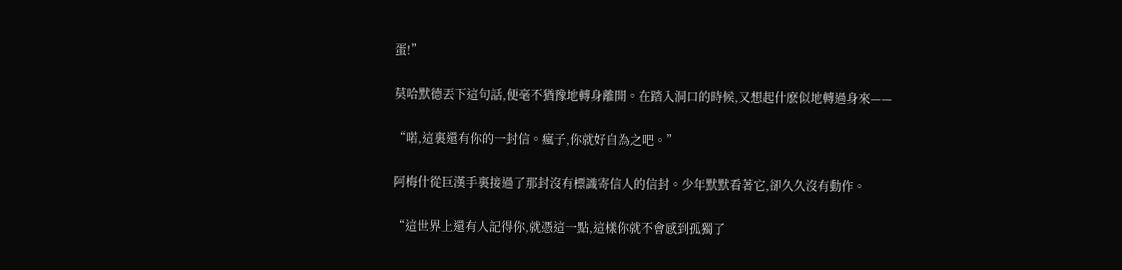蛋!”

莫哈默德丟下這句話,便毫不猶豫地轉身離開。在踏入洞口的時候,又想起什麽似地轉過身來——

“喏,這裏還有你的一封信。瘋子,你就好自為之吧。”

阿梅什從巨漢手裏接過了那封沒有標識寄信人的信封。少年默默看著它,卻久久沒有動作。

“這世界上還有人記得你,就憑這一點,這樣你就不會感到孤獨了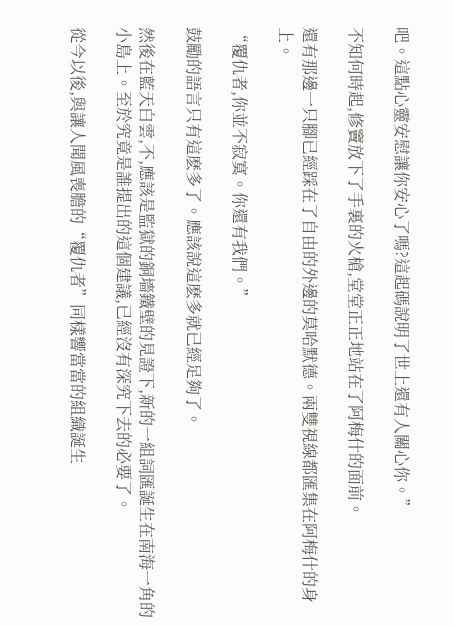吧。這點心靈安慰讓你安心了嗎?這起碼說明了世上還有人關心你。”

不知何時起,修竇放下了手裏的火槍,堂堂正正地站在了阿梅什的面前。

還有那邊一只腳已經踩在了自由的外邊的莫哈默德。兩雙視線都匯集在阿梅什的身上。

“覆仇者,你並不寂寞。你還有我們。”

鼓勵的語言只有這麽多了。應該說這麽多就已經足夠了。

然後在藍天白雲,不,應該是監獄的銅墻鐵壁的見證下,新的一組詞匯誕生在南海一角的小島上。至於究竟是誰提出的這個建議,已經沒有深究下去的必要了。

從今以後,與讓人聞風喪膽的“覆仇者”同樣響當當的組織誕生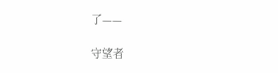了——

守望者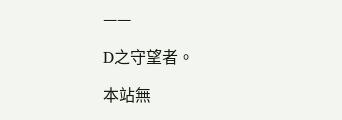——

D之守望者。

本站無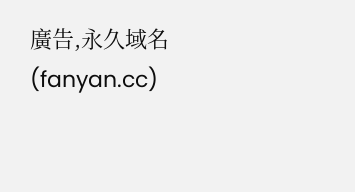廣告,永久域名(fanyan.cc)